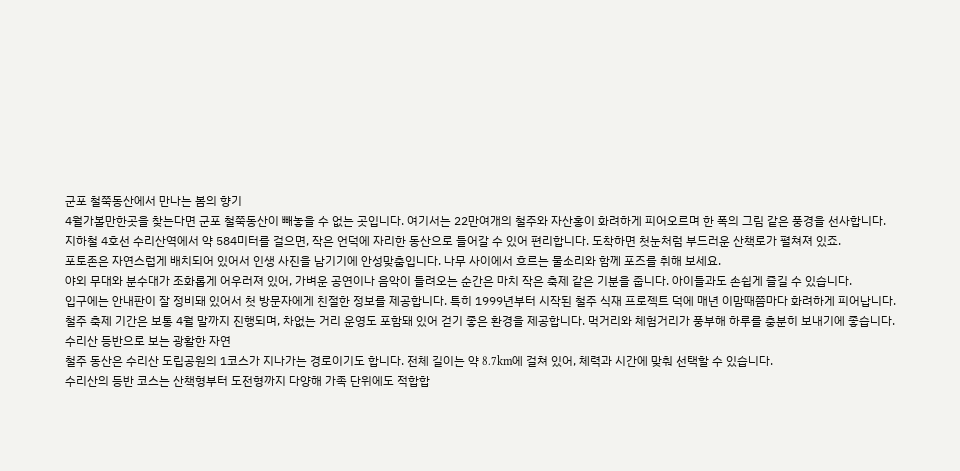군포 철쭉동산에서 만나는 봄의 향기
4월가볼만한곳을 찾는다면 군포 철쭉동산이 빼놓을 수 없는 곳입니다. 여기서는 22만여개의 철주와 자산홍이 화려하게 피어오르며 한 폭의 그림 같은 풍경을 선사합니다.
지하철 4호선 수리산역에서 약 584미터를 걸으면, 작은 언덕에 자리한 동산으로 들어갈 수 있어 편리합니다. 도착하면 첫눈처럼 부드러운 산책로가 펼쳐져 있죠.
포토존은 자연스럽게 배치되어 있어서 인생 사진을 남기기에 안성맞춤입니다. 나무 사이에서 흐르는 물소리와 함께 포즈를 취해 보세요.
야외 무대와 분수대가 조화롭게 어우러져 있어, 가벼운 공연이나 음악이 들려오는 순간은 마치 작은 축제 같은 기분을 줍니다. 아이들과도 손쉽게 즐길 수 있습니다.
입구에는 안내판이 잘 정비돼 있어서 첫 방문자에게 친절한 정보를 제공합니다. 특히 1999년부터 시작된 철주 식재 프로젝트 덕에 매년 이맘때쯤마다 화려하게 피어납니다.
철주 축제 기간은 보통 4월 말까지 진행되며, 차없는 거리 운영도 포함돼 있어 걷기 좋은 환경을 제공합니다. 먹거리와 체험거리가 풍부해 하루를 충분히 보내기에 좋습니다.
수리산 등반으로 보는 광활한 자연
철주 동산은 수리산 도립공원의 1코스가 지나가는 경로이기도 합니다. 전체 길이는 약 8.7km에 걸쳐 있어, 체력과 시간에 맞춰 선택할 수 있습니다.
수리산의 등반 코스는 산책형부터 도전형까지 다양해 가족 단위에도 적합합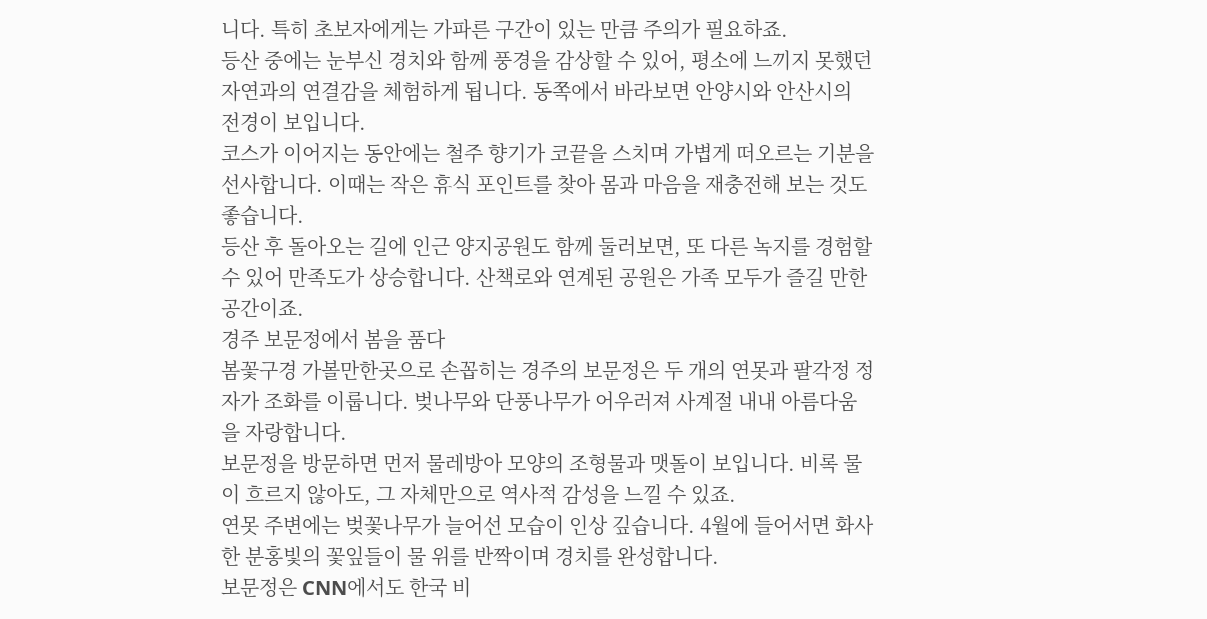니다. 특히 초보자에게는 가파른 구간이 있는 만큼 주의가 필요하죠.
등산 중에는 눈부신 경치와 함께 풍경을 감상할 수 있어, 평소에 느끼지 못했던 자연과의 연결감을 체험하게 됩니다. 동쪽에서 바라보면 안양시와 안산시의 전경이 보입니다.
코스가 이어지는 동안에는 철주 향기가 코끝을 스치며 가볍게 떠오르는 기분을 선사합니다. 이때는 작은 휴식 포인트를 찾아 몸과 마음을 재충전해 보는 것도 좋습니다.
등산 후 돌아오는 길에 인근 양지공원도 함께 둘러보면, 또 다른 녹지를 경험할 수 있어 만족도가 상승합니다. 산책로와 연계된 공원은 가족 모두가 즐길 만한 공간이죠.
경주 보문정에서 봄을 품다
봄꽃구경 가볼만한곳으로 손꼽히는 경주의 보문정은 두 개의 연못과 팔각정 정자가 조화를 이룹니다. 벚나무와 단풍나무가 어우러져 사계절 내내 아름다움을 자랑합니다.
보문정을 방문하면 먼저 물레방아 모양의 조형물과 맷돌이 보입니다. 비록 물이 흐르지 않아도, 그 자체만으로 역사적 감성을 느낄 수 있죠.
연못 주변에는 벚꽃나무가 늘어선 모습이 인상 깊습니다. 4월에 들어서면 화사한 분홍빛의 꽃잎들이 물 위를 반짝이며 경치를 완성합니다.
보문정은 CNN에서도 한국 비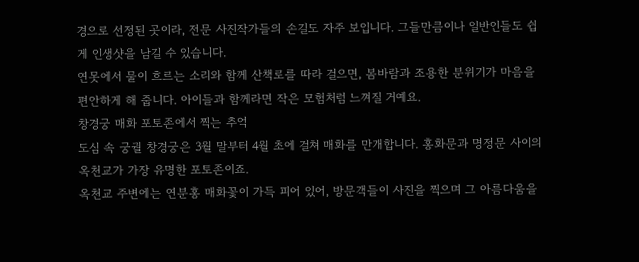경으로 선정된 곳이라, 전문 사진작가들의 손길도 자주 보입니다. 그들만큼이나 일반인들도 쉽게 인생샷을 남길 수 있습니다.
연못에서 물이 흐르는 소리와 함께 산책로를 따라 걸으면, 봄바람과 조용한 분위기가 마음을 편안하게 해 줍니다. 아이들과 함께라면 작은 모험처럼 느껴질 거예요.
창경궁 매화 포토존에서 찍는 추억
도심 속 궁궐 창경궁은 3월 말부터 4월 초에 걸쳐 매화를 만개합니다. 홍화문과 명정문 사이의 옥천교가 가장 유명한 포토존이죠.
옥천교 주변에는 연분홍 매화꽃이 가득 피어 있어, 방문객들이 사진을 찍으며 그 아름다움을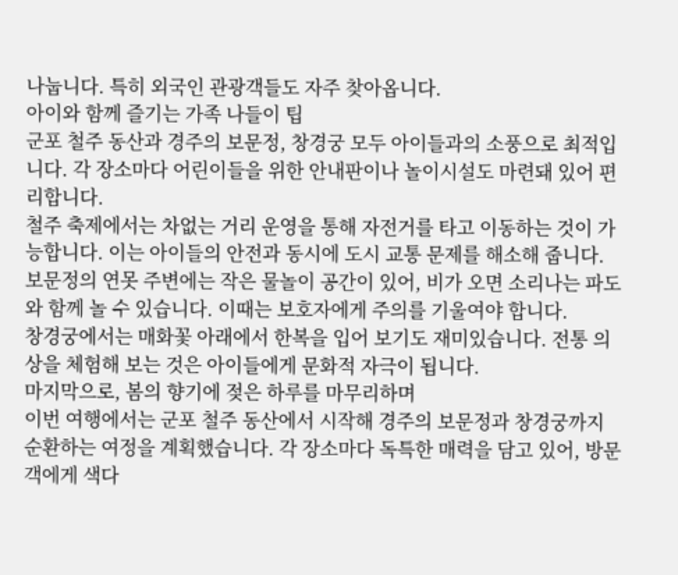나눕니다. 특히 외국인 관광객들도 자주 찾아옵니다.
아이와 함께 즐기는 가족 나들이 팁
군포 철주 동산과 경주의 보문정, 창경궁 모두 아이들과의 소풍으로 최적입니다. 각 장소마다 어린이들을 위한 안내판이나 놀이시설도 마련돼 있어 편리합니다.
철주 축제에서는 차없는 거리 운영을 통해 자전거를 타고 이동하는 것이 가능합니다. 이는 아이들의 안전과 동시에 도시 교통 문제를 해소해 줍니다.
보문정의 연못 주변에는 작은 물놀이 공간이 있어, 비가 오면 소리나는 파도와 함께 놀 수 있습니다. 이때는 보호자에게 주의를 기울여야 합니다.
창경궁에서는 매화꽃 아래에서 한복을 입어 보기도 재미있습니다. 전통 의상을 체험해 보는 것은 아이들에게 문화적 자극이 됩니다.
마지막으로, 봄의 향기에 젖은 하루를 마무리하며
이번 여행에서는 군포 철주 동산에서 시작해 경주의 보문정과 창경궁까지 순환하는 여정을 계획했습니다. 각 장소마다 독특한 매력을 담고 있어, 방문객에게 색다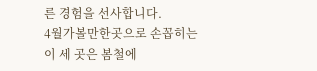른 경험을 선사합니다.
4월가볼만한곳으로 손꼽히는 이 세 곳은 봄철에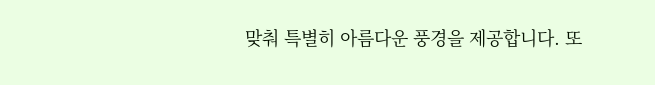맞춰 특별히 아름다운 풍경을 제공합니다. 또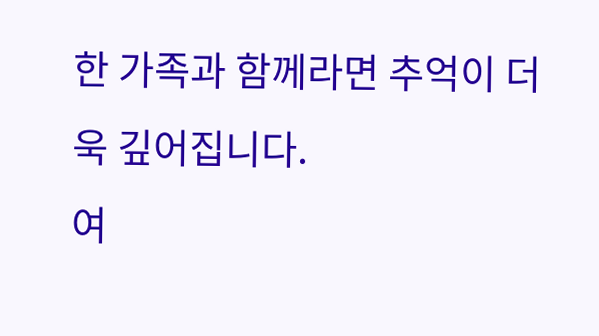한 가족과 함께라면 추억이 더욱 깊어집니다.
여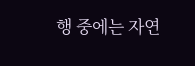행 중에는 자연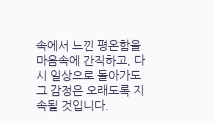속에서 느낀 평온함을 마음속에 간직하고, 다시 일상으로 돌아가도 그 감정은 오래도록 지속될 것입니다.